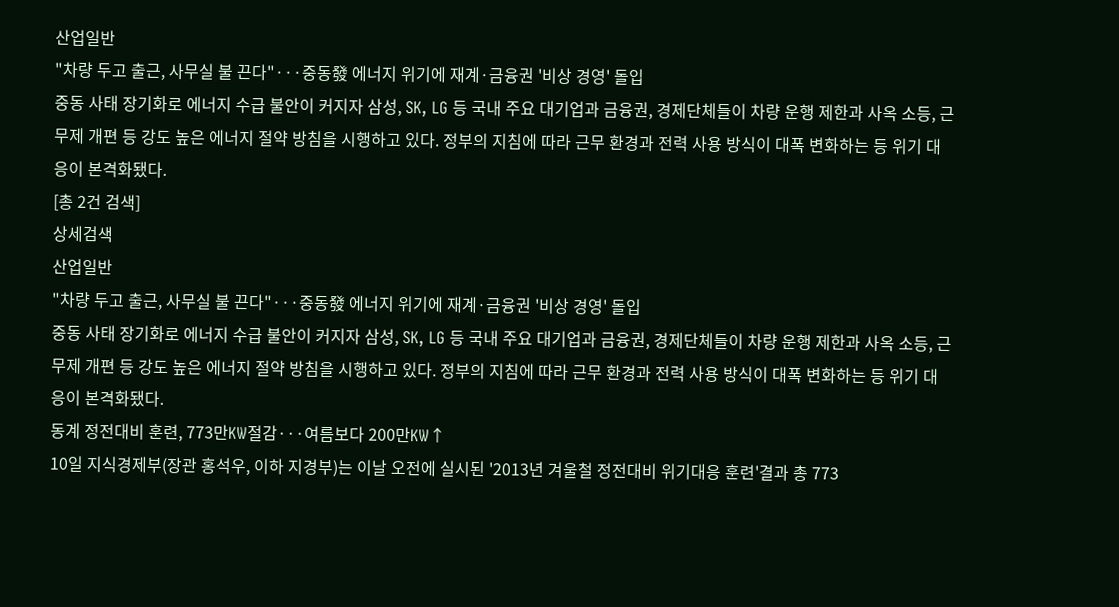산업일반
"차량 두고 출근, 사무실 불 끈다"···중동發 에너지 위기에 재계·금융권 '비상 경영' 돌입
중동 사태 장기화로 에너지 수급 불안이 커지자 삼성, SK, LG 등 국내 주요 대기업과 금융권, 경제단체들이 차량 운행 제한과 사옥 소등, 근무제 개편 등 강도 높은 에너지 절약 방침을 시행하고 있다. 정부의 지침에 따라 근무 환경과 전력 사용 방식이 대폭 변화하는 등 위기 대응이 본격화됐다.
[총 2건 검색]
상세검색
산업일반
"차량 두고 출근, 사무실 불 끈다"···중동發 에너지 위기에 재계·금융권 '비상 경영' 돌입
중동 사태 장기화로 에너지 수급 불안이 커지자 삼성, SK, LG 등 국내 주요 대기업과 금융권, 경제단체들이 차량 운행 제한과 사옥 소등, 근무제 개편 등 강도 높은 에너지 절약 방침을 시행하고 있다. 정부의 지침에 따라 근무 환경과 전력 사용 방식이 대폭 변화하는 등 위기 대응이 본격화됐다.
동계 정전대비 훈련, 773만KW절감···여름보다 200만KW↑
10일 지식경제부(장관 홍석우, 이하 지경부)는 이날 오전에 실시된 '2013년 겨울철 정전대비 위기대응 훈련'결과 총 773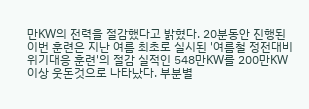만KW의 전력을 절감했다고 밝혔다. 20분동안 진행된 이번 훈련은 지난 여름 최초로 실시된 '여름철 정전대비 위기대응 훈련'의 절감 실적인 548만KW를 200만KW이상 웃돈것으로 나타났다. 부분별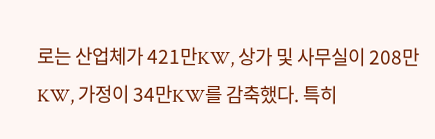로는 산업체가 421만KW, 상가 및 사무실이 208만KW, 가정이 34만KW를 감축했다. 특히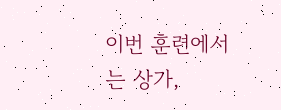이번 훈련에서는 상가,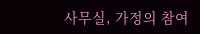사무실, 가정의 참여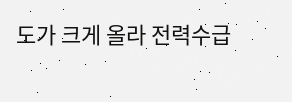도가 크게 올라 전력수급